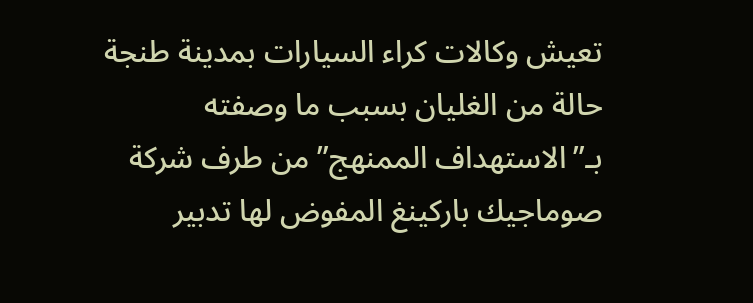تعيش وكالات كراء السيارات بمدينة طنجة حالة من الغليان بسبب ما وصفته بـ”الاستهداف الممنهج” من طرف شركة صوماجيك باركينغ المفوض لها تدبير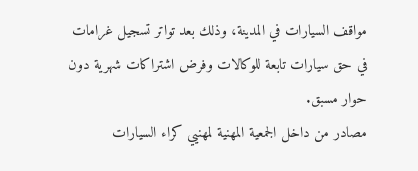مواقف السيارات في المدينة، وذلك بعد تواتر تسجيل غرامات في حق سيارات تابعة للوكالات وفرض اشتراكات شهرية دون حوار مسبق.
مصادر من داخل الجمعية المهنية لمهنيي كراء السيارات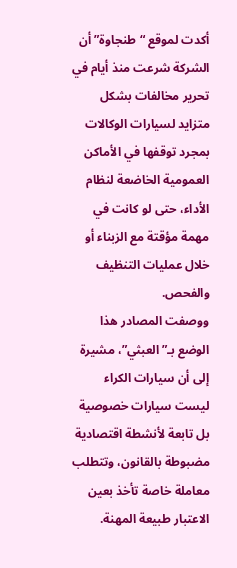أكدت لموقع “طنجاوة” أن الشركة شرعت منذ أيام في تحرير مخالفات بشكل متزايد لسيارات الوكالات بمجرد توقفها في الأماكن العمومية الخاضعة لنظام الأداء، حتى لو كانت في مهمة مؤقتة مع الزبناء أو خلال عمليات التنظيف والفحص.
ووصفت المصادر هذا الوضع بـ”العبثي”، مشيرة إلى أن سيارات الكراء ليست سيارات خصوصية بل تابعة لأنشطة اقتصادية مضبوطة بالقانون، وتتطلب معاملة خاصة تأخذ بعين الاعتبار طبيعة المهنة.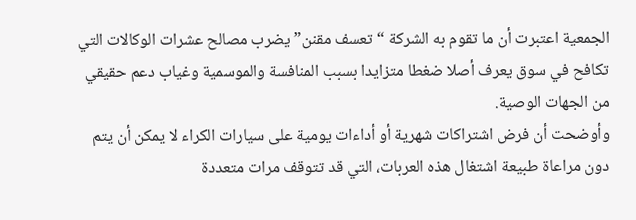الجمعية اعتبرت أن ما تقوم به الشركة “تعسف مقنن” يضرب مصالح عشرات الوكالات التي تكافح في سوق يعرف أصلا ضغطا متزايدا بسبب المنافسة والموسمية وغياب دعم حقيقي من الجهات الوصية.
وأوضحت أن فرض اشتراكات شهرية أو أداءات يومية على سيارات الكراء لا يمكن أن يتم دون مراعاة طبيعة اشتغال هذه العربات، التي قد تتوقف مرات متعددة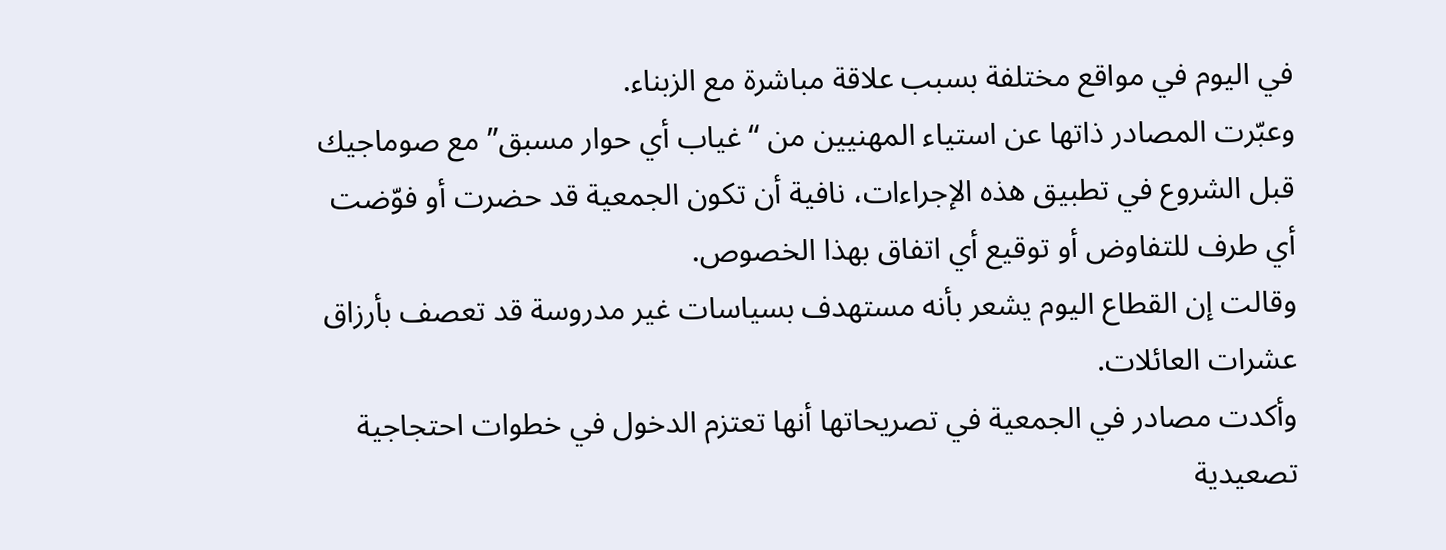في اليوم في مواقع مختلفة بسبب علاقة مباشرة مع الزبناء.
وعبّرت المصادر ذاتها عن استياء المهنيين من “غياب أي حوار مسبق” مع صوماجيك قبل الشروع في تطبيق هذه الإجراءات، نافية أن تكون الجمعية قد حضرت أو فوّضت أي طرف للتفاوض أو توقيع أي اتفاق بهذا الخصوص.
وقالت إن القطاع اليوم يشعر بأنه مستهدف بسياسات غير مدروسة قد تعصف بأرزاق عشرات العائلات.
وأكدت مصادر في الجمعية في تصريحاتها أنها تعتزم الدخول في خطوات احتجاجية تصعيدية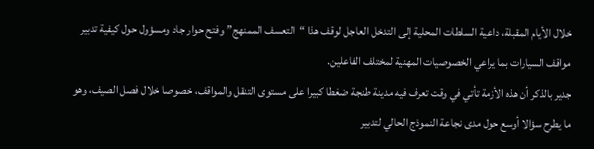خلال الأيام المقبلة، داعية السلطات المحلية إلى التدخل العاجل لوقف هذا “التعسف الممنهج” وفتح حوار جاد ومسؤول حول كيفية تدبير مواقف السيارات بما يراعي الخصوصيات المهنية لمختلف الفاعلين.
جدير بالذكر أن هذه الأزمة تأتي في وقت تعرف فيه مدينة طنجة ضغطا كبيرا على مستوى التنقل والمواقف، خصوصا خلال فصل الصيف، وهو ما يطرح سؤالا أوسع حول مدى نجاعة النموذج الحالي لتدبير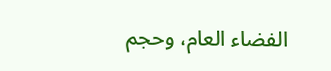الفضاء العام، وحجم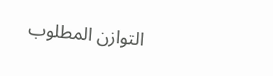التوازن المطلوب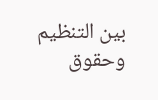بين التنظيم وحقوق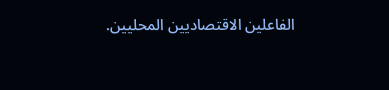الفاعلين الاقتصاديين المحليين.